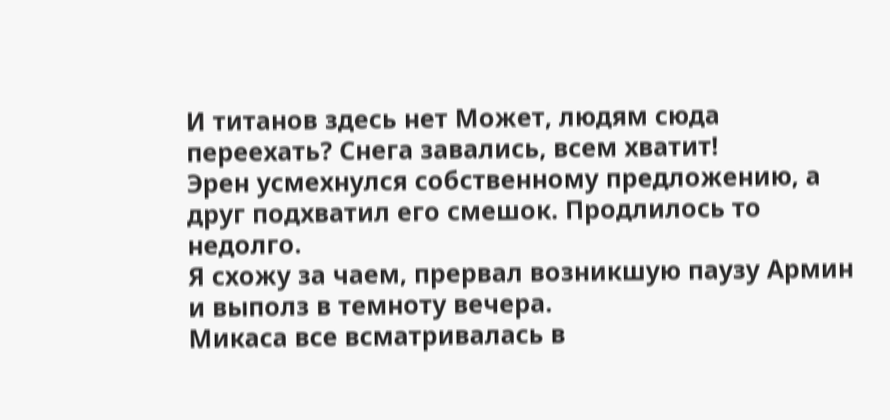И титанов здесь нет Может, людям сюда переехать? Снега завались, всем хватит!
Эрен усмехнулся собственному предложению, а друг подхватил его смешок. Продлилось то недолго.
Я схожу за чаем, прервал возникшую паузу Армин и выполз в темноту вечера.
Микаса все всматривалась в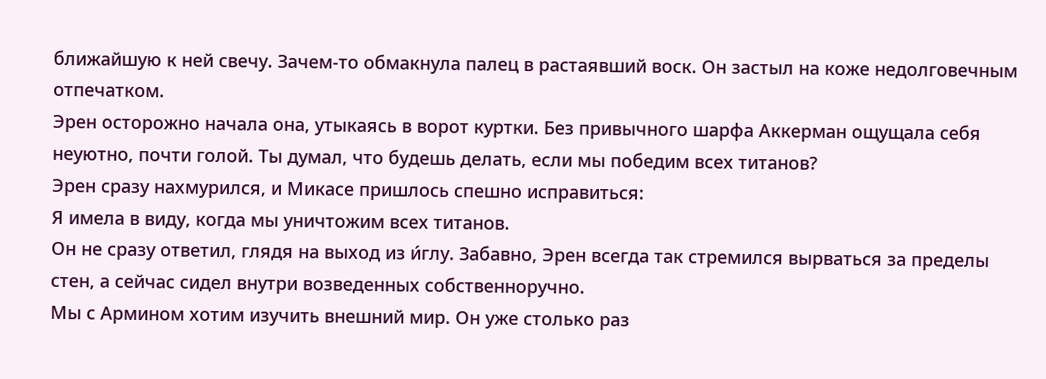ближайшую к ней свечу. Зачем-то обмакнула палец в растаявший воск. Он застыл на коже недолговечным отпечатком.
Эрен осторожно начала она, утыкаясь в ворот куртки. Без привычного шарфа Аккерман ощущала себя неуютно, почти голой. Ты думал, что будешь делать, если мы победим всех титанов?
Эрен сразу нахмурился, и Микасе пришлось спешно исправиться:
Я имела в виду, когда мы уничтожим всех титанов.
Он не сразу ответил, глядя на выход из и́глу. Забавно, Эрен всегда так стремился вырваться за пределы стен, а сейчас сидел внутри возведенных собственноручно.
Мы с Армином хотим изучить внешний мир. Он уже столько раз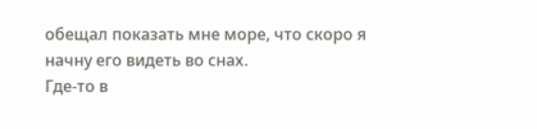обещал показать мне море, что скоро я начну его видеть во снах.
Где-то в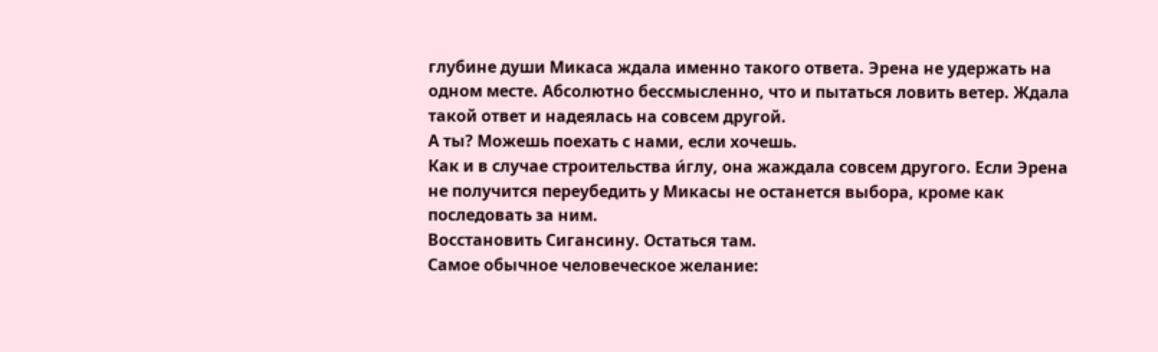глубине души Микаса ждала именно такого ответа. Эрена не удержать на одном месте. Абсолютно бессмысленно, что и пытаться ловить ветер. Ждала такой ответ и надеялась на совсем другой.
А ты? Можешь поехать с нами, если хочешь.
Как и в случае строительства и́глу, она жаждала совсем другого. Если Эрена не получится переубедить у Микасы не останется выбора, кроме как последовать за ним.
Восстановить Сигансину. Остаться там.
Самое обычное человеческое желание: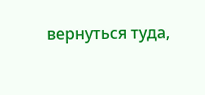вернуться туда,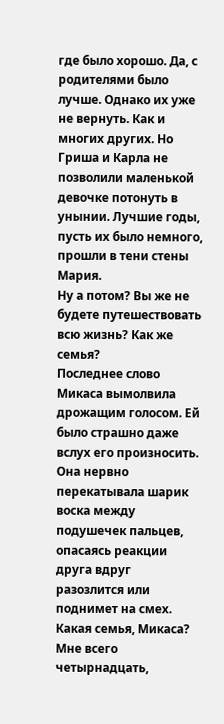где было хорошо. Да, с родителями было лучше. Однако их уже не вернуть. Как и многих других. Но Гриша и Карла не позволили маленькой девочке потонуть в унынии. Лучшие годы, пусть их было немного, прошли в тени стены Мария.
Ну а потом? Вы же не будете путешествовать всю жизнь? Как же семья?
Последнее слово Микаса вымолвила дрожащим голосом. Ей было страшно даже вслух его произносить. Она нервно перекатывала шарик воска между подушечек пальцев, опасаясь реакции друга вдруг разозлится или поднимет на смех.
Какая семья, Микаса? Мне всего четырнадцать,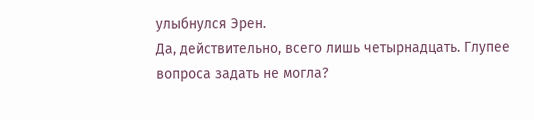улыбнулся Эрен.
Да, действительно, всего лишь четырнадцать. Глупее вопроса задать не могла?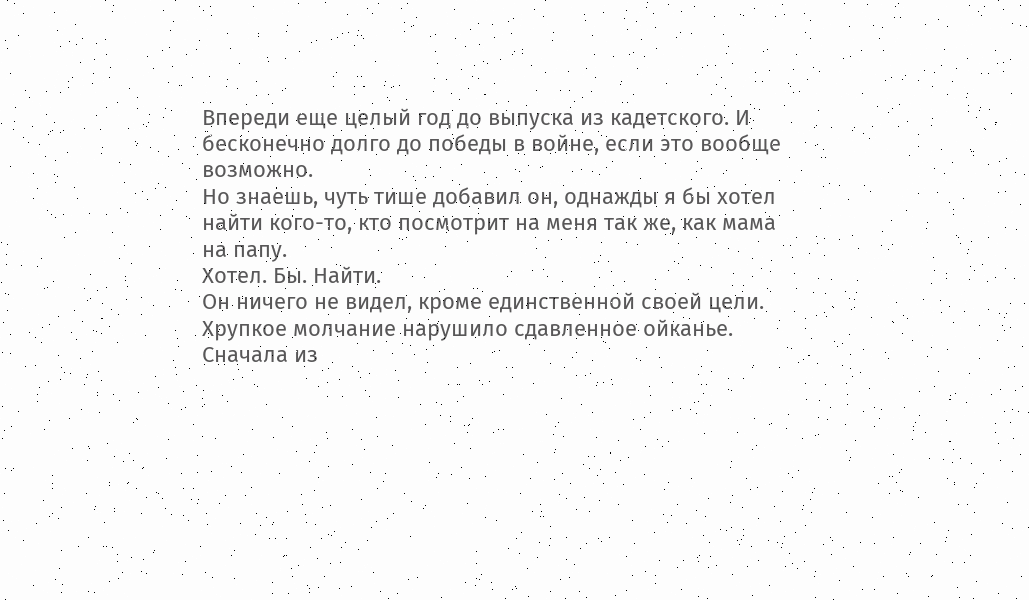Впереди еще целый год до выпуска из кадетского. И бесконечно долго до победы в войне, если это вообще возможно.
Но знаешь, чуть тише добавил он, однажды я бы хотел найти кого-то, кто посмотрит на меня так же, как мама на папу.
Хотел. Бы. Найти.
Он ничего не видел, кроме единственной своей цели.
Хрупкое молчание нарушило сдавленное ойканье. Сначала из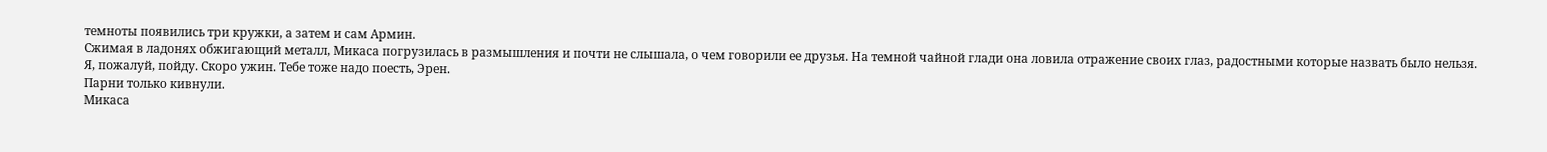темноты появились три кружки, а затем и сам Армин.
Сжимая в ладонях обжигающий металл, Микаса погрузилась в размышления и почти не слышала, о чем говорили ее друзья. На темной чайной глади она ловила отражение своих глаз, радостными которые назвать было нельзя.
Я, пожалуй, пойду. Скоро ужин. Тебе тоже надо поесть, Эрен.
Парни только кивнули.
Микаса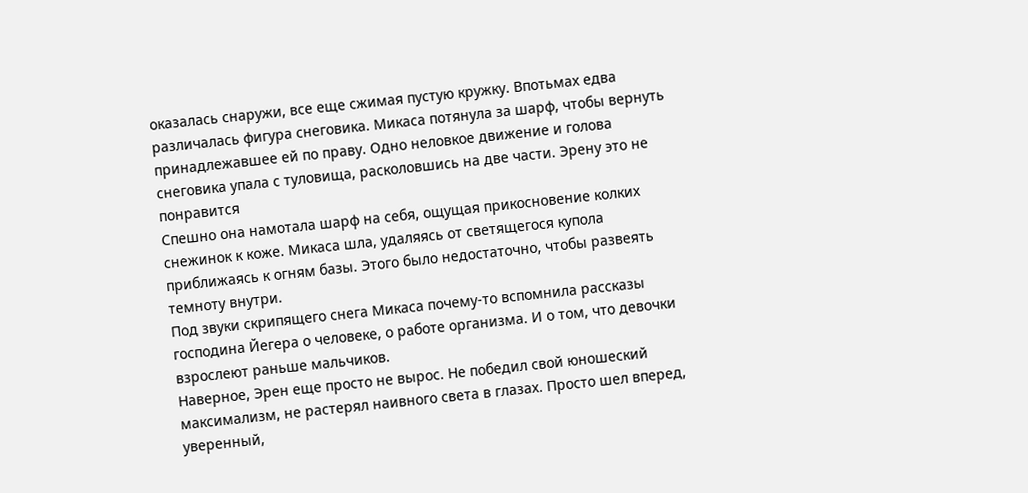оказалась снаружи, все еще сжимая пустую кружку. Впотьмах едва различалась фигура снеговика. Микаса потянула за шарф, чтобы вернуть принадлежавшее ей по праву. Одно неловкое движение и голова снеговика упала с туловища, расколовшись на две части. Эрену это не понравится
Спешно она намотала шарф на себя, ощущая прикосновение колких снежинок к коже. Микаса шла, удаляясь от светящегося купола приближаясь к огням базы. Этого было недостаточно, чтобы развеять темноту внутри.
Под звуки скрипящего снега Микаса почему-то вспомнила рассказы господина Йегера о человеке, о работе организма. И о том, что девочки взрослеют раньше мальчиков.
Наверное, Эрен еще просто не вырос. Не победил свой юношеский максимализм, не растерял наивного света в глазах. Просто шел вперед, уверенный,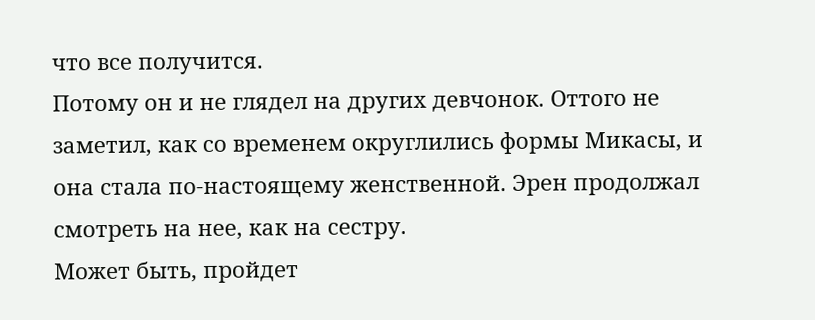что все получится.
Потому он и не глядел на других девчонок. Оттого не заметил, как со временем округлились формы Микасы, и она стала по-настоящему женственной. Эрен продолжал смотреть на нее, как на сестру.
Может быть, пройдет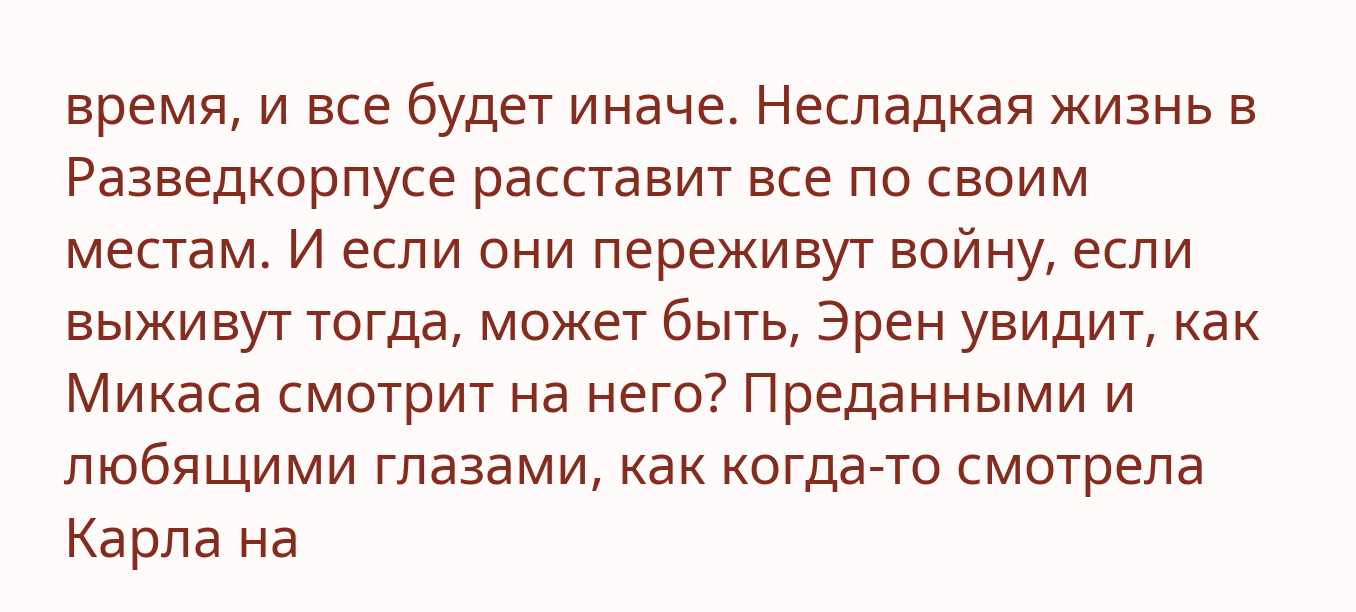время, и все будет иначе. Несладкая жизнь в Разведкорпусе расставит все по своим местам. И если они переживут войну, если выживут тогда, может быть, Эрен увидит, как Микаса смотрит на него? Преданными и любящими глазами, как когда-то смотрела Карла на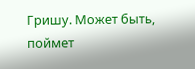Гришу. Может быть, поймет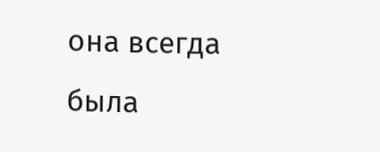она всегда была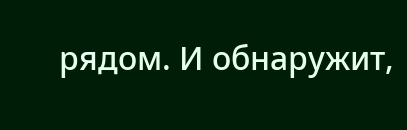рядом. И обнаружит,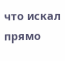что искал прямо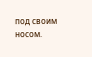под своим носом.